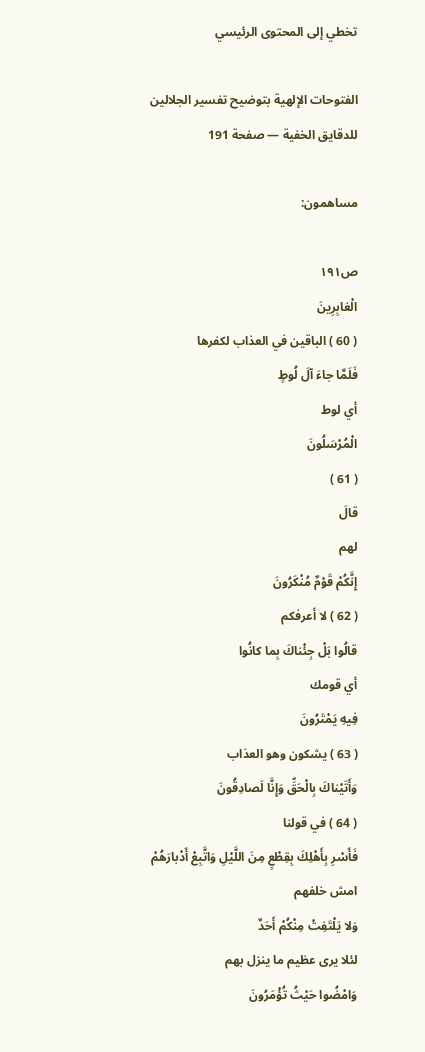تخطي إلى المحتوى الرئيسي

الفتوحات الإلهية بتوضيح تفسير الجلالين للدقايق الخفية — صفحة 191

مساهمون:

ص١٩١
الْغابِرِينَ
( 60 ) الباقين في العذاب لكفرها
فَلَمَّا جاءَ آلَ لُوطٍ
أي لوط
الْمُرْسَلُونَ
( 61 )
قالَ
لهم
إِنَّكُمْ قَوْمٌ مُنْكَرُونَ
( 62 ) لا أعرفكم
قالُوا بَلْ جِئْناكَ بِما كانُوا
أي قومك
فِيهِ يَمْتَرُونَ
( 63 ) يشكون وهو العذاب
وَأَتَيْناكَ بِالْحَقِّ وَإِنَّا لَصادِقُونَ
( 64 ) في قولنا
فَأَسْرِ بِأَهْلِكَ بِقِطْعٍ مِنَ اللَّيْلِ وَاتَّبِعْ أَدْبارَهُمْ
امش خلفهم
وَلا يَلْتَفِتْ مِنْكُمْ أَحَدٌ
لئلا يرى عظيم ما ينزل بهم
وَامْضُوا حَيْثُ تُؤْمَرُونَ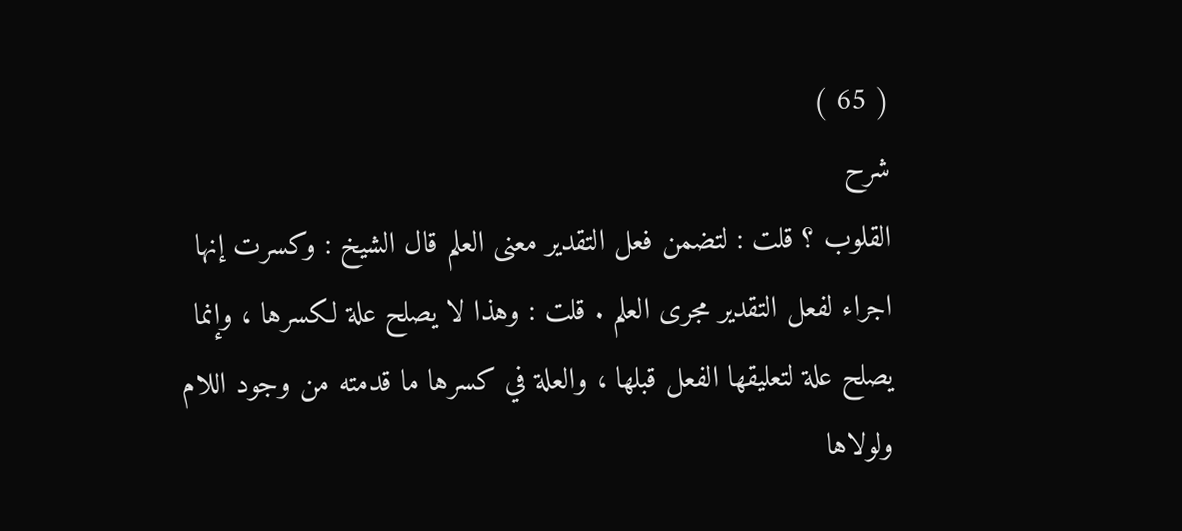( 65 )
شرح
القلوب ؟ قلت : لتضمن فعل التقدير معنى العلم قال الشيخ : وكسرت إنها اجراء لفعل التقدير مجرى العلم . قلت : وهذا لا يصلح علة لكسرها ، وإنما يصلح علة لتعليقها الفعل قبلها ، والعلة في كسرها ما قدمته من وجود اللام ولولاها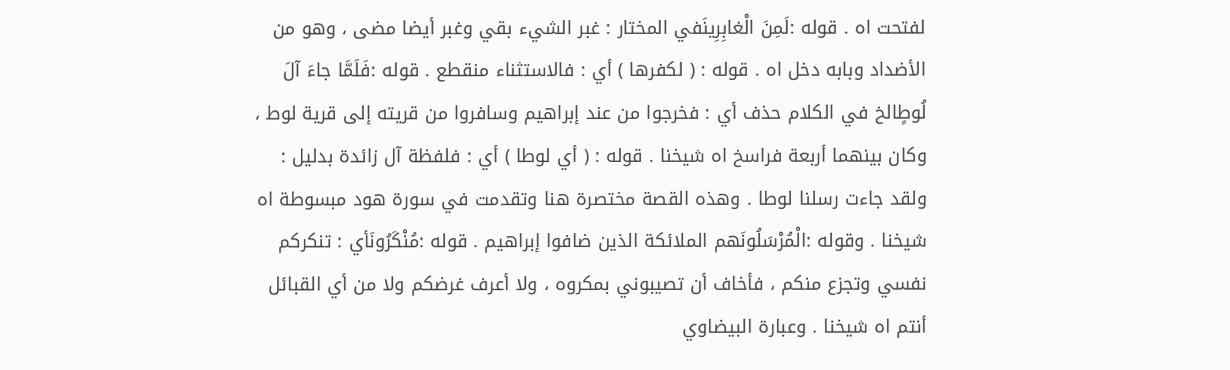لفتحت اه . قوله :لَمِنَ الْغابِرِينَفي المختار : غبر الشيء بقي وغبر أيضا مضى ، وهو من الأضداد وبابه دخل اه . قوله : ( لكفرها ) أي : فالاستثناء منقطع . قوله :فَلَمَّا جاءَ آلَ لُوطٍالخ في الكلام حذف أي : فخرجوا من عند إبراهيم وسافروا من قريته إلى قرية لوط ، وكان بينهما أربعة فراسخ اه شيخنا . قوله : ( أي لوطا ) أي : فلفظة آل زائدة بدليل : ولقد جاءت رسلنا لوطا . وهذه القصة مختصرة هنا وتقدمت في سورة هود مبسوطة اه شيخنا . وقوله :الْمُرْسَلُونَهم الملائكة الذين ضافوا إبراهيم . قوله :مُنْكَرُونَأي : تنكركم نفسي وتجزع منكم ، فأخاف أن تصيبوني بمكروه ، ولا أعرف غرضكم ولا من أي القبائل أنتم اه شيخنا . وعبارة البيضاوي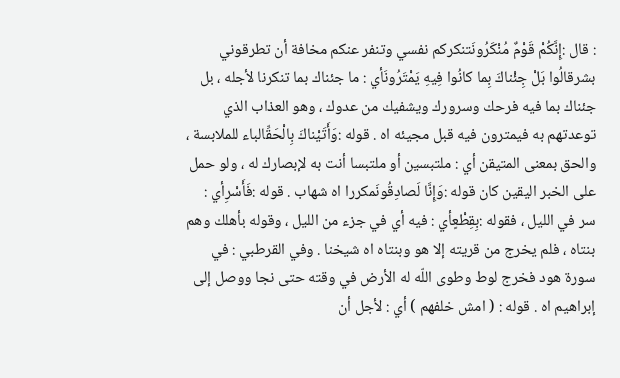: قال :إِنَّكُمْ قَوْمٌ مُنْكَرُونَتنكركم نفسي وتنفر عنكم مخافة أن تطرقوني بشرقالُوا بَلْ جِئْناكَ بِما كانُوا فِيهِ يَمْتَرُونَأي : ما جئناك بما تنكرنا لأجله ، بل جئناك بما فيه فرحك وسرورك ويشفيك من عدوك ، وهو العذاب الذي توعدتهم به فيمترون فيه قبل مجيئه اه . قوله :وَأَتَيْناكَ بِالْحَقِّالباء للملابسة ، والحق بمعنى المتيقن أي : ملتبسين أو ملتبسا أنت به لإبصارك له ، ولو حمل على الخبر اليقين كان قوله :وَإِنَّا لَصادِقُونَمكررا اه شهاب . قوله :فَأَسْرِأي : سر في الليل ، فقوله :بِقِطْعٍأي : فيه أي في جزء من الليل ، وقوله بأهلك وهم بنتاه ، فلم يخرج من قريته إلا هو وبنتاه اه شيخنا . وفي القرطبي : في سورة هود فخرج لوط وطوى اللّه له الأرض في وقته حتى نجا ووصل إلى إبراهيم اه . قوله : ( امش خلفهم ) أي : لأجل أن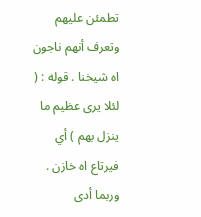تطمئن عليهم وتعرف أنهم ناجون اه شيخنا . قوله : ( لئلا يرى عظيم ما ينزل بهم ) أي فيرتاع اه خازن . وربما أدى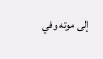إلى موته وفي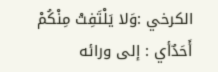الكرخي :وَلا يَلْتَفِتْ مِنْكُمْ أَحَدٌأي : إلى ورائه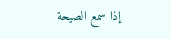إذا سمع الصيحة